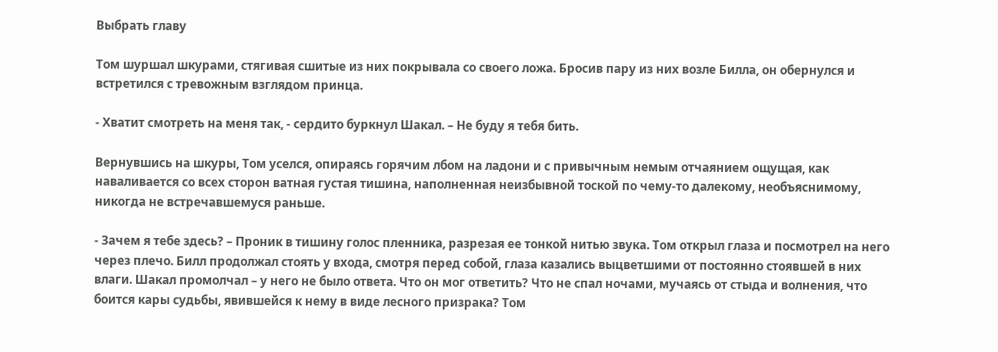Выбрать главу

Том шуршал шкурами, стягивая сшитые из них покрывала со своего ложа. Бросив пару из них возле Билла, он обернулся и встретился с тревожным взглядом принца.

- Хватит смотреть на меня так, - сердито буркнул Шакал. – Не буду я тебя бить.

Вернувшись на шкуры, Том уселся, опираясь горячим лбом на ладони и с привычным немым отчаянием ощущая, как наваливается со всех сторон ватная густая тишина, наполненная неизбывной тоской по чему-то далекому, необъяснимому, никогда не встречавшемуся раньше.

- Зачем я тебе здесь? – Проник в тишину голос пленника, разрезая ее тонкой нитью звука. Том открыл глаза и посмотрел на него через плечо. Билл продолжал стоять у входа, смотря перед собой, глаза казались выцветшими от постоянно стоявшей в них влаги. Шакал промолчал – у него не было ответа. Что он мог ответить? Что не спал ночами, мучаясь от стыда и волнения, что боится кары судьбы, явившейся к нему в виде лесного призрака? Том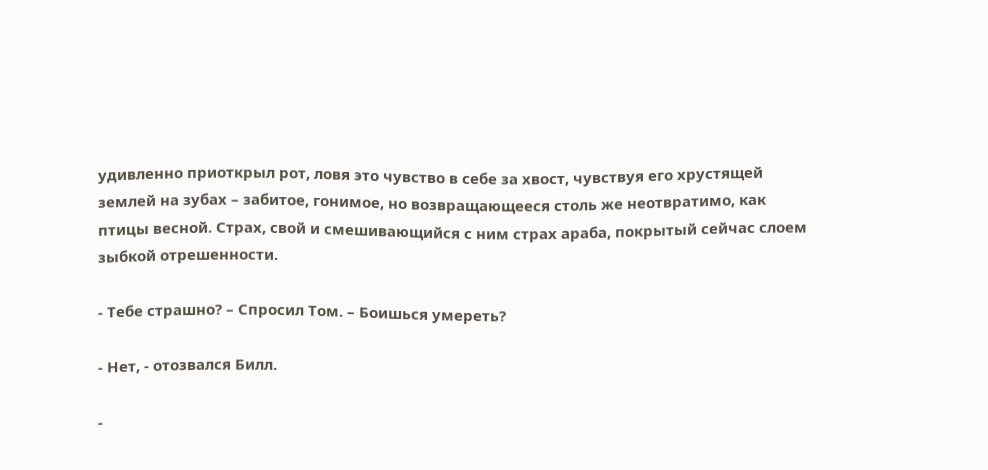удивленно приоткрыл рот, ловя это чувство в себе за хвост, чувствуя его хрустящей землей на зубах – забитое, гонимое, но возвращающееся столь же неотвратимо, как птицы весной. Страх, свой и смешивающийся с ним страх араба, покрытый сейчас слоем зыбкой отрешенности.

- Тебе страшно? – Спросил Том. – Боишься умереть?

- Нет, - отозвался Билл.

-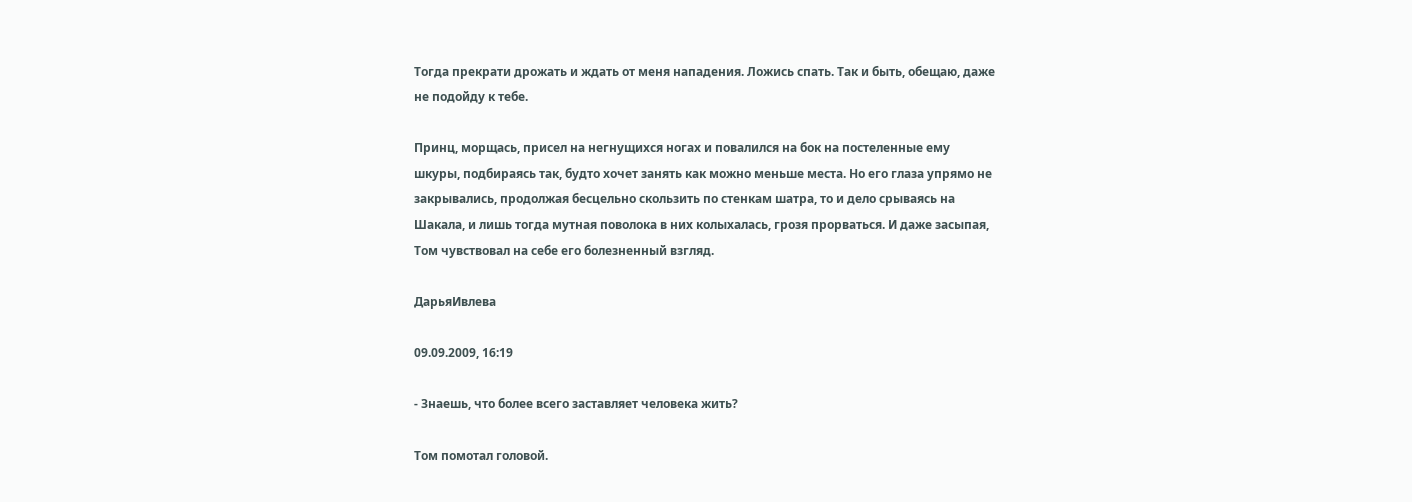Тогда прекрати дрожать и ждать от меня нападения. Ложись спать. Так и быть, обещаю, даже не подойду к тебе.

Принц, морщась, присел на негнущихся ногах и повалился на бок на постеленные ему шкуры, подбираясь так, будто хочет занять как можно меньше места. Но его глаза упрямо не закрывались, продолжая бесцельно скользить по стенкам шатра, то и дело срываясь на Шакала, и лишь тогда мутная поволока в них колыхалась, грозя прорваться. И даже засыпая, Том чувствовал на себе его болезненный взгляд.

ДарьяИвлева

09.09.2009, 16:19

- Знаешь, что более всего заставляет человека жить?

Том помотал головой.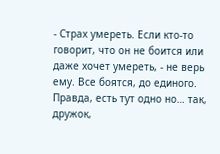- Страх умереть. Если кто-то говорит, что он не боится или даже хочет умереть, - не верь ему. Все боятся, до единого. Правда, есть тут одно но… так, дружок,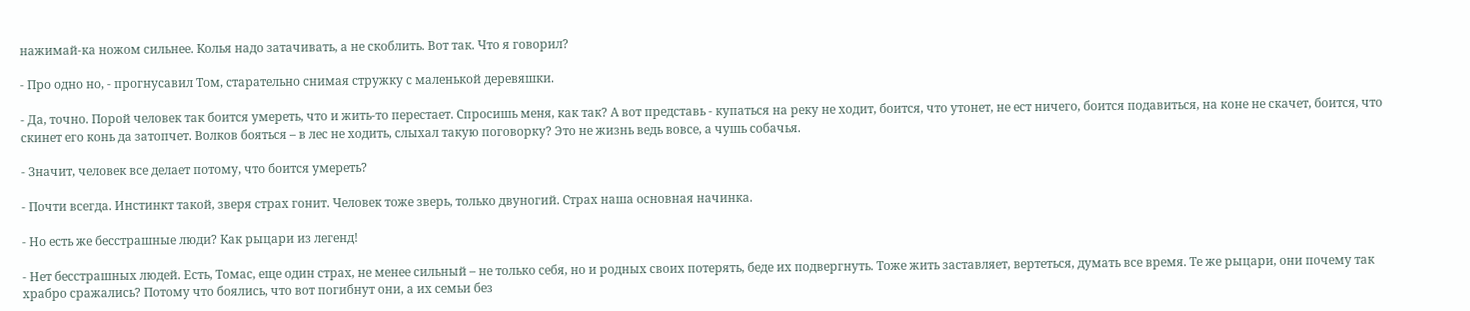нажимай-ка ножом сильнее. Колья надо затачивать, а не скоблить. Вот так. Что я говорил?

- Про одно но, - прогнусавил Том, старательно снимая стружку с маленькой деревяшки.

- Да, точно. Порой человек так боится умереть, что и жить-то перестает. Спросишь меня, как так? А вот представь - купаться на реку не ходит, боится, что утонет, не ест ничего, боится подавиться, на коне не скачет, боится, что скинет его конь да затопчет. Волков бояться – в лес не ходить, слыхал такую поговорку? Это не жизнь ведь вовсе, а чушь собачья.

- Значит, человек все делает потому, что боится умереть?

- Почти всегда. Инстинкт такой, зверя страх гонит. Человек тоже зверь, только двуногий. Страх наша основная начинка.

- Но есть же бесстрашные люди? Как рыцари из легенд!

- Нет бесстрашных людей. Есть, Томас, еще один страх, не менее сильный – не только себя, но и родных своих потерять, беде их подвергнуть. Тоже жить заставляет, вертеться, думать все время. Те же рыцари, они почему так храбро сражались? Потому что боялись, что вот погибнут они, а их семьи без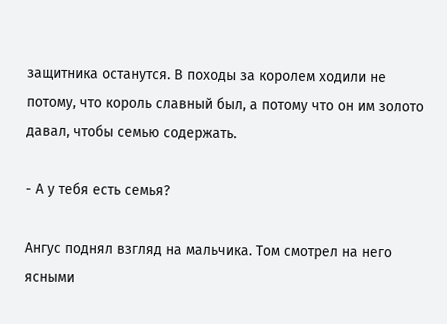защитника останутся. В походы за королем ходили не потому, что король славный был, а потому что он им золото давал, чтобы семью содержать.

- А у тебя есть семья?

Ангус поднял взгляд на мальчика. Том смотрел на него ясными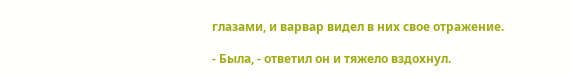глазами, и варвар видел в них свое отражение.

- Была, - ответил он и тяжело вздохнул.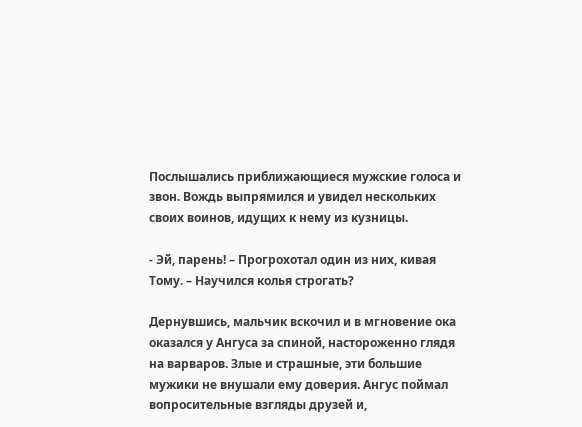Послышались приближающиеся мужские голоса и звон. Вождь выпрямился и увидел нескольких своих воинов, идущих к нему из кузницы.

- Эй, парень! – Прогрохотал один из них, кивая Тому. – Научился колья строгать?

Дернувшись, мальчик вскочил и в мгновение ока оказался у Ангуса за спиной, настороженно глядя на варваров. Злые и страшные, эти большие мужики не внушали ему доверия. Ангус поймал вопросительные взгляды друзей и,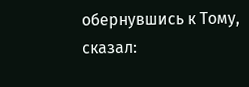обернувшись к Тому, сказал: